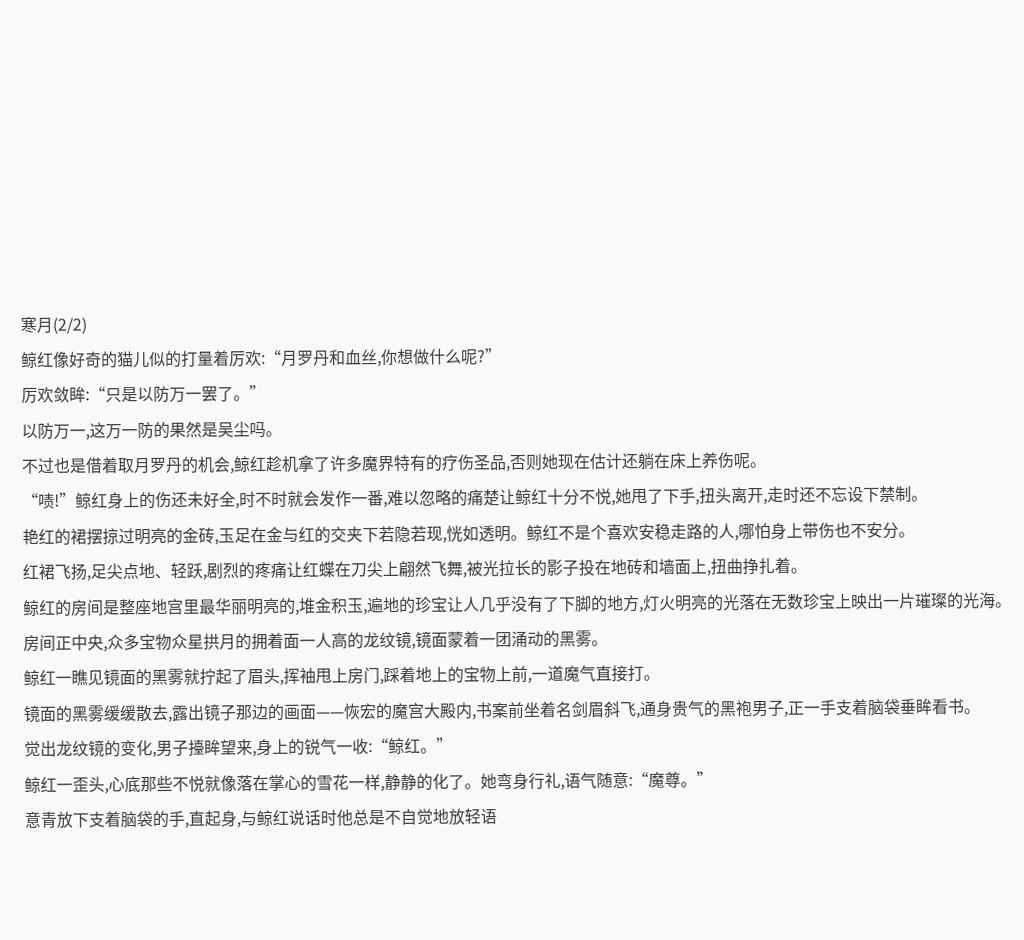寒月(2/2)
鲸红像好奇的猫儿似的打量着厉欢:“月罗丹和血丝,你想做什么呢?”
厉欢敛眸:“只是以防万一罢了。”
以防万一,这万一防的果然是吴尘吗。
不过也是借着取月罗丹的机会,鲸红趁机拿了许多魔界特有的疗伤圣品,否则她现在估计还躺在床上养伤呢。
“啧!”鲸红身上的伤还未好全,时不时就会发作一番,难以忽略的痛楚让鲸红十分不悦,她甩了下手,扭头离开,走时还不忘设下禁制。
艳红的裙摆掠过明亮的金砖,玉足在金与红的交夹下若隐若现,恍如透明。鲸红不是个喜欢安稳走路的人,哪怕身上带伤也不安分。
红裙飞扬,足尖点地、轻跃,剧烈的疼痛让红蝶在刀尖上翩然飞舞,被光拉长的影子投在地砖和墙面上,扭曲挣扎着。
鲸红的房间是整座地宫里最华丽明亮的,堆金积玉,遍地的珍宝让人几乎没有了下脚的地方,灯火明亮的光落在无数珍宝上映出一片璀璨的光海。
房间正中央,众多宝物众星拱月的拥着面一人高的龙纹镜,镜面蒙着一团涌动的黑雾。
鲸红一瞧见镜面的黑雾就拧起了眉头,挥袖甩上房门,踩着地上的宝物上前,一道魔气直接打。
镜面的黑雾缓缓散去,露出镜子那边的画面——恢宏的魔宫大殿内,书案前坐着名剑眉斜飞,通身贵气的黑袍男子,正一手支着脑袋垂眸看书。
觉出龙纹镜的变化,男子擡眸望来,身上的锐气一收:“鲸红。”
鲸红一歪头,心底那些不悦就像落在掌心的雪花一样,静静的化了。她弯身行礼,语气随意:“魔尊。”
意青放下支着脑袋的手,直起身,与鲸红说话时他总是不自觉地放轻语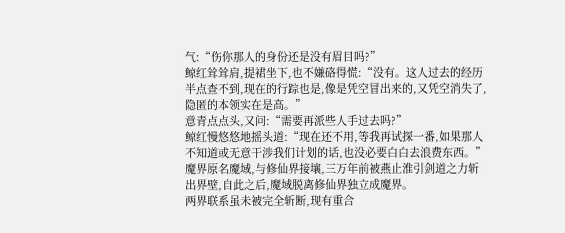气:“伤你那人的身份还是没有眉目吗?”
鲸红耸耸肩,提裙坐下,也不嫌硌得慌:“没有。这人过去的经历半点查不到,现在的行踪也是,像是凭空冒出来的,又凭空消失了,隐匿的本领实在是高。”
意青点点头,又问:“需要再派些人手过去吗?”
鲸红慢悠悠地摇头道:“现在还不用,等我再试探一番,如果那人不知道或无意干涉我们计划的话,也没必要白白去浪费东西。”
魔界原名魔域,与修仙界接壤,三万年前被燕止淮引剑道之力斩出界壁,自此之后,魔域脱离修仙界独立成魔界。
两界联系虽未被完全斩断,现有重合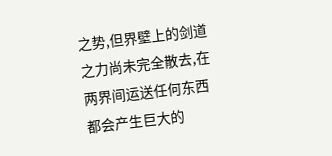之势,但界壁上的剑道之力尚未完全散去,在两界间运送任何东西都会产生巨大的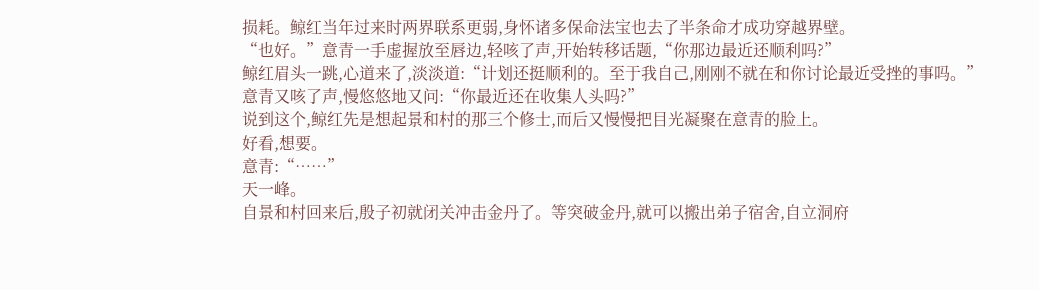损耗。鲸红当年过来时两界联系更弱,身怀诸多保命法宝也去了半条命才成功穿越界壁。
“也好。”意青一手虚握放至唇边,轻咳了声,开始转移话题,“你那边最近还顺利吗?”
鲸红眉头一跳,心道来了,淡淡道:“计划还挺顺利的。至于我自己,刚刚不就在和你讨论最近受挫的事吗。”
意青又咳了声,慢悠悠地又问:“你最近还在收集人头吗?”
说到这个,鲸红先是想起景和村的那三个修士,而后又慢慢把目光凝聚在意青的脸上。
好看,想要。
意青:“……”
天一峰。
自景和村回来后,殷子初就闭关冲击金丹了。等突破金丹,就可以搬出弟子宿舍,自立洞府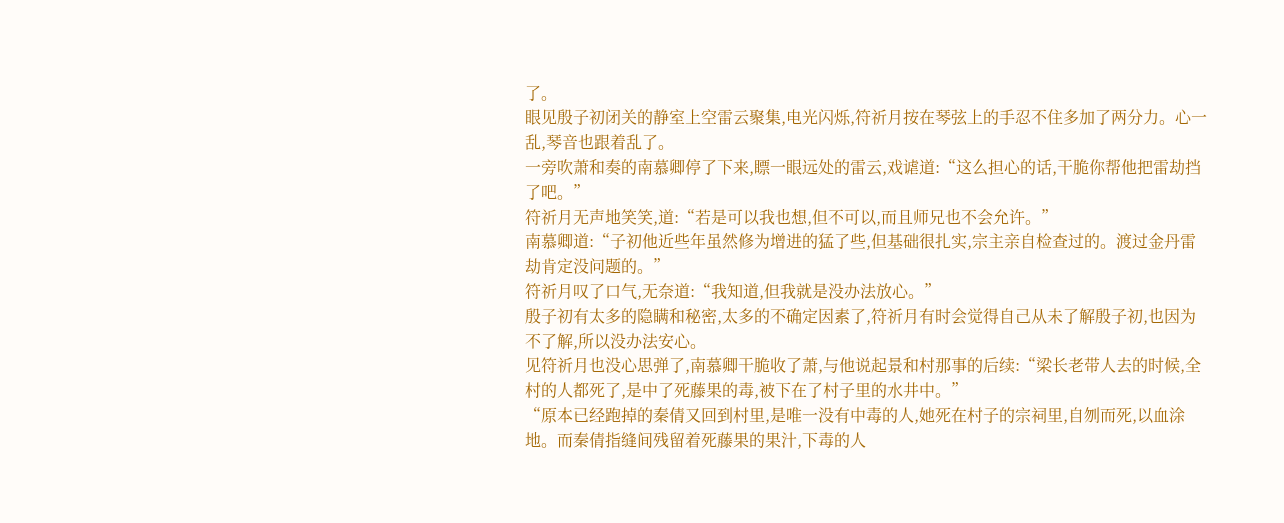了。
眼见殷子初闭关的静室上空雷云聚集,电光闪烁,符祈月按在琴弦上的手忍不住多加了两分力。心一乱,琴音也跟着乱了。
一旁吹萧和奏的南慕卿停了下来,瞟一眼远处的雷云,戏谑道:“这么担心的话,干脆你帮他把雷劫挡了吧。”
符祈月无声地笑笑,道:“若是可以我也想,但不可以,而且师兄也不会允许。”
南慕卿道:“子初他近些年虽然修为增进的猛了些,但基础很扎实,宗主亲自检查过的。渡过金丹雷劫肯定没问题的。”
符祈月叹了口气,无奈道:“我知道,但我就是没办法放心。”
殷子初有太多的隐瞒和秘密,太多的不确定因素了,符祈月有时会觉得自己从未了解殷子初,也因为不了解,所以没办法安心。
见符祈月也没心思弹了,南慕卿干脆收了萧,与他说起景和村那事的后续:“梁长老带人去的时候,全村的人都死了,是中了死藤果的毒,被下在了村子里的水井中。”
“原本已经跑掉的秦倩又回到村里,是唯一没有中毒的人,她死在村子的宗祠里,自刎而死,以血涂地。而秦倩指缝间残留着死藤果的果汁,下毒的人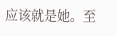应该就是她。至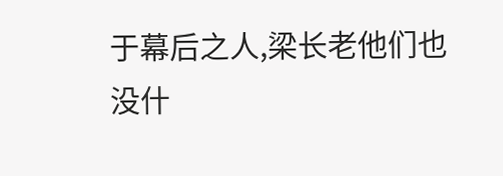于幕后之人,梁长老他们也没什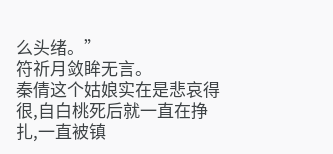么头绪。”
符祈月敛眸无言。
秦倩这个姑娘实在是悲哀得很,自白桃死后就一直在挣扎,一直被镇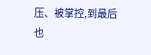压、被掌控,到最后也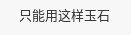只能用这样玉石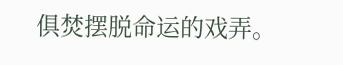俱焚摆脱命运的戏弄。